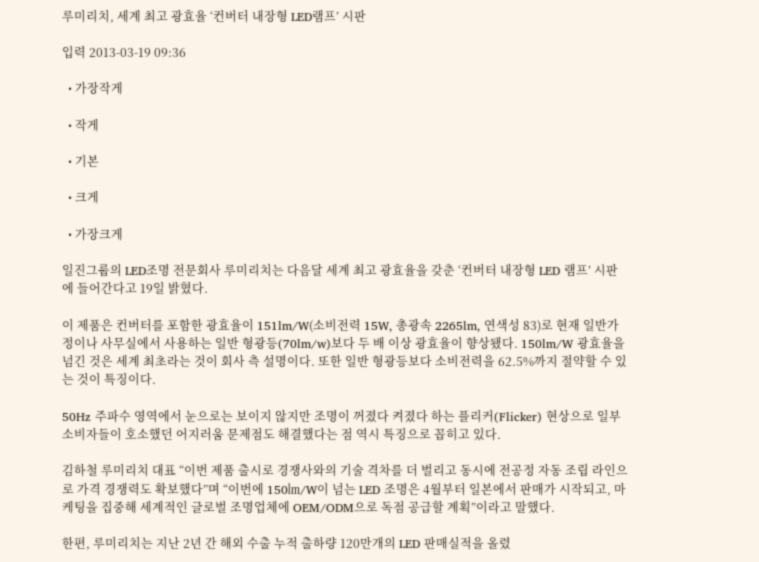루미리치, 세계 최고 광효율 ‘컨버터 내장형 LED램프’ 시판

입력 2013-03-19 09:36

  • 가장작게

  • 작게

  • 기본

  • 크게

  • 가장크게

일진그룹의 LED조명 전문회사 루미리치는 다음달 세계 최고 광효율을 갖춘 ‘컨버터 내장형 LED 램프’ 시판에 들어간다고 19일 밝혔다.

이 제품은 컨버터를 포함한 광효율이 151lm/W(소비전력 15W, 총광속 2265lm, 연색성 83)로 현재 일반가정이나 사무실에서 사용하는 일반 형광등(70lm/w)보다 두 배 이상 광효율이 향상됐다. 150lm/W 광효율을 넘긴 것은 세계 최초라는 것이 회사 측 설명이다. 또한 일반 형광등보다 소비전력을 62.5%까지 절약할 수 있는 것이 특징이다.

50Hz 주파수 영역에서 눈으로는 보이지 않지만 조명이 꺼졌다 켜졌다 하는 플리커(Flicker) 현상으로 일부 소비자들이 호소했던 어지러움 문제점도 해결했다는 점 역시 특징으로 꼽히고 있다.

김하철 루미리치 대표 “이번 제품 출시로 경쟁사와의 기술 격차를 더 벌리고 동시에 전공정 자동 조립 라인으로 가격 경쟁력도 확보했다”며 “이번에 150㏐/W이 넘는 LED 조명은 4월부터 일본에서 판매가 시작되고, 마케팅을 집중해 세계적인 글로벌 조명업체에 OEM/ODM으로 독점 공급할 계획”이라고 말했다.

한편, 루미리치는 지난 2년 간 해외 수출 누적 출하량 120만개의 LED 판매실적을 올렸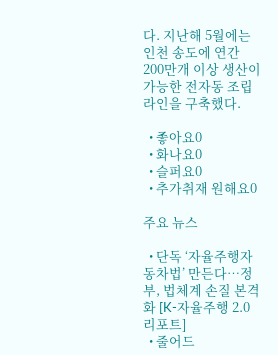다. 지난해 5월에는 인천 송도에 연간 200만개 이상 생산이 가능한 전자동 조립라인을 구축했다.

  • 좋아요0
  • 화나요0
  • 슬퍼요0
  • 추가취재 원해요0

주요 뉴스

  • 단독 ‘자율주행자동차법’ 만든다…정부, 법체계 손질 본격화 [K-자율주행 2.0 리포트]
  • 줄어드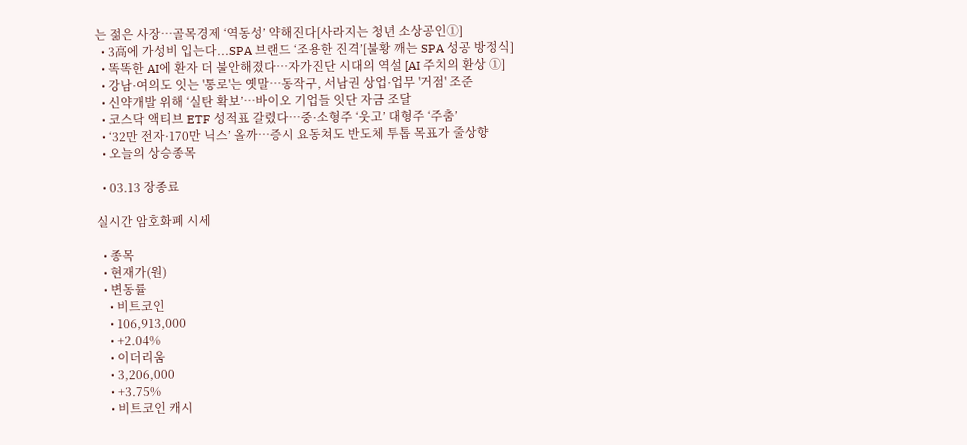는 젊은 사장…골목경제 ‘역동성’ 약해진다[사라지는 청년 소상공인①]
  • 3高에 가성비 입는다...SPA 브랜드 ‘조용한 진격’[불황 깨는 SPA 성공 방정식]
  • 똑똑한 AI에 환자 더 불안해졌다…자가진단 시대의 역설 [AI 주치의 환상 ①]
  • 강남·여의도 잇는 '통로'는 옛말⋯동작구, 서남권 상업·업무 '거점' 조준
  • 신약개발 위해 ‘실탄 확보’…바이오 기업들 잇단 자금 조달
  • 코스닥 액티브 ETF 성적표 갈렸다…중·소형주 ‘웃고’ 대형주 ‘주춤’
  • ‘32만 전자·170만 닉스’ 올까…증시 요동쳐도 반도체 투톱 목표가 줄상향
  • 오늘의 상승종목

  • 03.13 장종료

실시간 암호화폐 시세

  • 종목
  • 현재가(원)
  • 변동률
    • 비트코인
    • 106,913,000
    • +2.04%
    • 이더리움
    • 3,206,000
    • +3.75%
    • 비트코인 캐시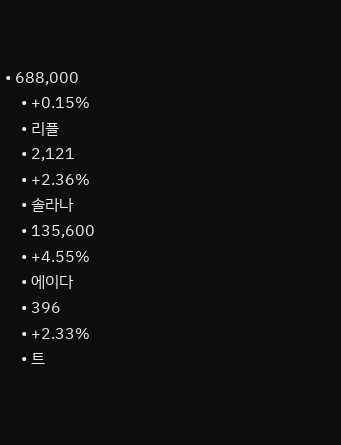• 688,000
    • +0.15%
    • 리플
    • 2,121
    • +2.36%
    • 솔라나
    • 135,600
    • +4.55%
    • 에이다
    • 396
    • +2.33%
    • 트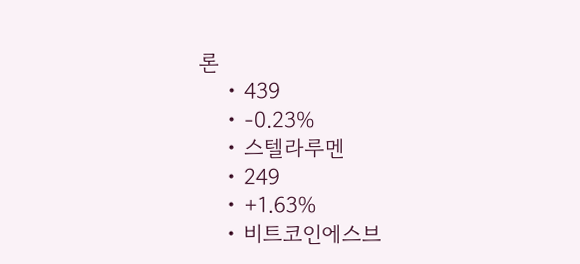론
    • 439
    • -0.23%
    • 스텔라루멘
    • 249
    • +1.63%
    • 비트코인에스브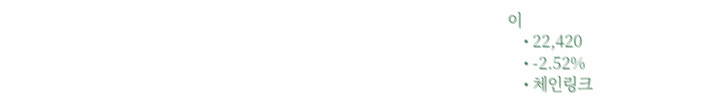이
    • 22,420
    • -2.52%
    • 체인링크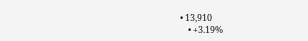• 13,910
    • +3.19%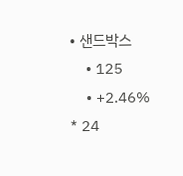• 샌드박스
    • 125
    • +2.46%
* 24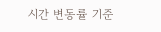시간 변동률 기준